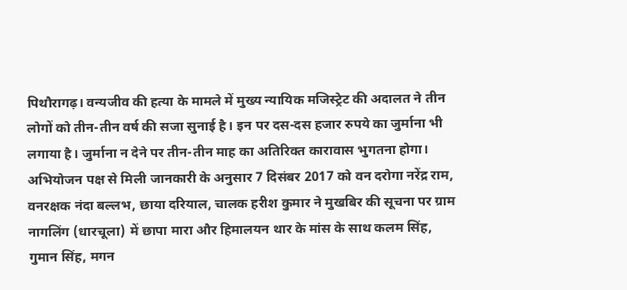पिथौरागढ़। वन्यजीव की हत्या के मामले में मुख्य न्यायिक मजिस्ट्रेट की अदालत ने तीन लोगों को तीन-तीन वर्ष की सजा सुनाई है। इन पर दस-दस हजार रुपये का जुर्माना भी लगाया है। जुर्माना न देने पर तीन-तीन माह का अतिरिक्त कारावास भुगतना होगा।
अभियोजन पक्ष से मिली जानकारी के अनुसार 7 दिसंबर 2017 को वन दरोगा नरेंद्र राम, वनरक्षक नंदा बल्लभ, छाया दरियाल, चालक हरीश कुमार ने मुखबिर की सूचना पर ग्राम नागलिंग (धारचूला) में छापा मारा और हिमालयन थार के मांस के साथ कलम सिंह, गुमान सिंह, मगन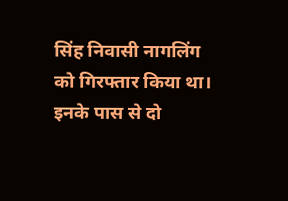सिंह निवासी नागलिंग को गिरफ्तार किया था।
इनके पास से दो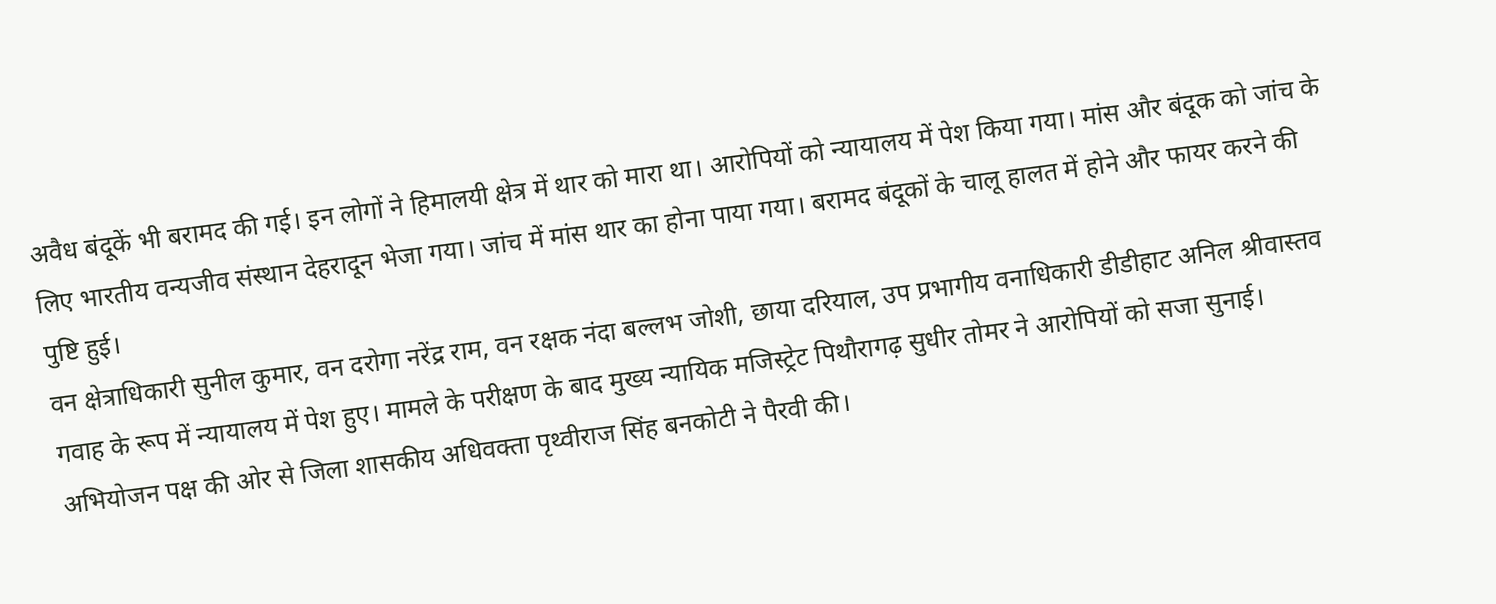अवैध बंदूकें भी बरामद की गई। इन लोगों ने हिमालयी क्षेत्र में थार को मारा था। आरोपियों को न्यायालय में पेश किया गया। मांस और बंदूक को जांच के लिए भारतीय वन्यजीव संस्थान देहरादून भेजा गया। जांच में मांस थार का होना पाया गया। बरामद बंदूकों के चालू हालत में होने और फायर करने की पुष्टि हुई।
वन क्षेत्राधिकारी सुनील कुमार, वन दरोगा नरेंद्र राम, वन रक्षक नंदा बल्लभ जोशी, छाया दरियाल, उप प्रभागीय वनाधिकारी डीडीहाट अनिल श्रीवास्तव गवाह के रूप में न्यायालय में पेश हुए। मामले के परीक्षण के बाद मुख्य न्यायिक मजिस्ट्रेट पिथौरागढ़ सुधीर तोमर ने आरोपियों को सजा सुनाई। अभियोजन पक्ष की ओर से जिला शासकीय अधिवक्ता पृथ्वीराज सिंह बनकोटी ने पैरवी की।